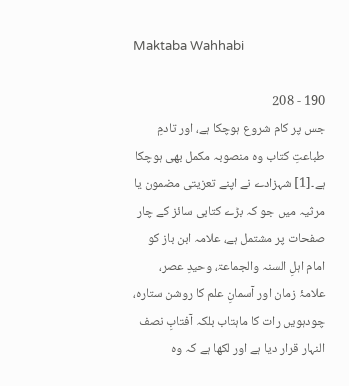Maktaba Wahhabi

190 - 208
جس پر کام شروع ہوچکا ہے، اور تادمِ طباعتِ کتاب وہ منصوبہ مکمل بھی ہوچکا ہے۔[1] شہزادے نے اپنے تعزیتی مضمون یا مرثیہ میں جو کہ بڑے کتابی سائز کے چار صفحات پر مشتمل ہے، علامہ ابن باز کو امام اہلِ السنہ والجماعۃ، وحیدِ عصر، علامۂ زمان اور آسمانِ علم کا روشن ستارہ، چودہویں رات کا ماہتاب بلکہ آفتابِ نصف النہار قرار دیا ہے اور لکھا ہے کہ وہ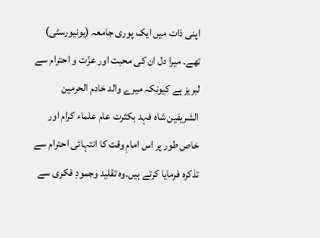اپنی ذات میں ایک پوری جامعہ (یونیورسٹی) تھے۔ میرا دل ان کی محبت اور عزّت و احترام سے لبریز ہے کیونکہ میرے والد خادم الحرمین الشریفین شاہ فہد بکثرت عام علماء کرام اور خاص طور پر اس امامِ وقت کا انتہائی احترام سے تذکرہ فرمایا کرتے ہیں۔وہ تقلید وجمودِ فکری سے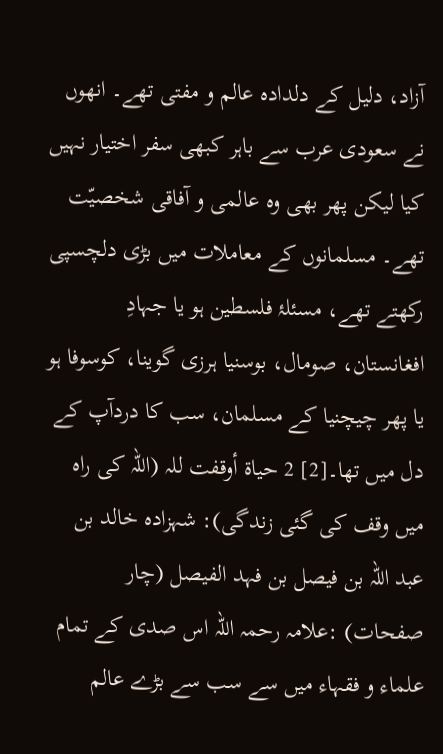آزاد، دلیل کے دلدادہ عالم و مفتی تھے۔ انھوں نے سعودی عرب سے باہر کبھی سفر اختیار نہیں کیا لیکن پھر بھی وہ عالمی و آفاقی شخصیّت تھے۔ مسلمانوں کے معاملات میں بڑی دلچسپی رکھتے تھے، مسئلۂ فلسطین ہو یا جہادِ افغانستان، صومال، بوسنیا ہرزی گوینا، کوسوفا ہو یا پھر چیچنیا کے مسلمان، سب کا دردآپ کے دل میں تھا۔[2] 2 حیاۃ أوقفت للہ (اللہ کی راہ میں وقف کی گئی زندگی): شہزادہ خالد بن عبد اللہ بن فیصل بن فہد الفیصل (چار صفحات) :علامہ رحمہ اللہ اس صدی کے تمام علماء و فقہاء میں سے سب سے بڑے عالم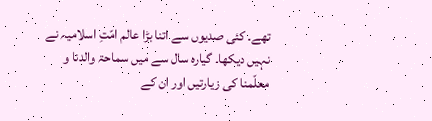تھے۔ کئی صدیوں سے اتنا بڑا عالم امّتِ اسلامیہ نے نہیں دیکھا۔ گیارہ سال سے میں سماحۃ والدنا و معلّمنا کی زیارتیں اور ان کے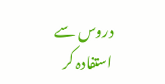دروس سے استفادہ کر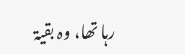رہا تھا، وہ بقیۃ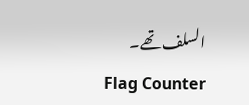السلف تھے۔
Flag Counter